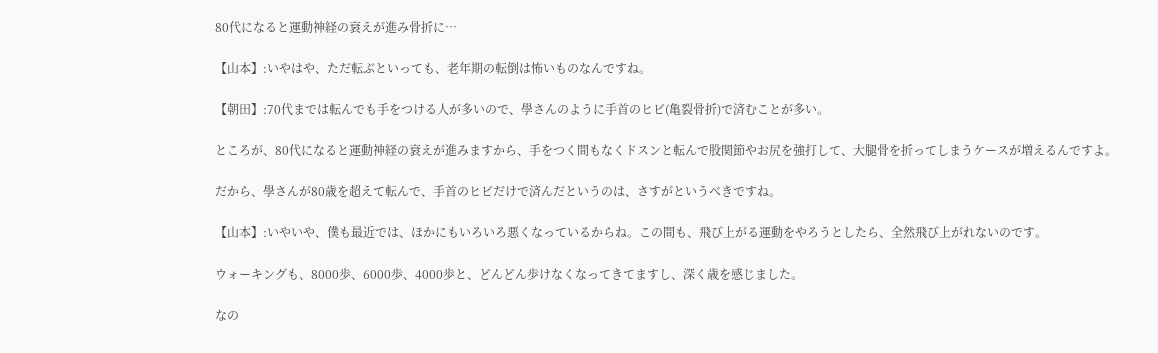80代になると運動神経の衰えが進み骨折に…

【山本】:いやはや、ただ転ぶといっても、老年期の転倒は怖いものなんですね。

【朝田】:70代までは転んでも手をつける人が多いので、學さんのように手首のヒビ(亀裂骨折)で済むことが多い。

ところが、80代になると運動神経の衰えが進みますから、手をつく間もなくドスンと転んで股関節やお尻を強打して、大腿骨を折ってしまうケースが増えるんですよ。

だから、學さんが80歳を超えて転んで、手首のヒビだけで済んだというのは、さすがというべきですね。

【山本】:いやいや、僕も最近では、ほかにもいろいろ悪くなっているからね。この間も、飛び上がる運動をやろうとしたら、全然飛び上がれないのです。

ウォーキングも、8000歩、6000歩、4000歩と、どんどん歩けなくなってきてますし、深く歳を感じました。

なの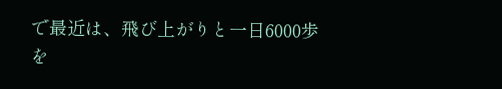で最近は、飛び上がりと一日6000歩を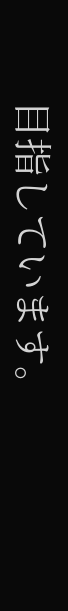目指しています。